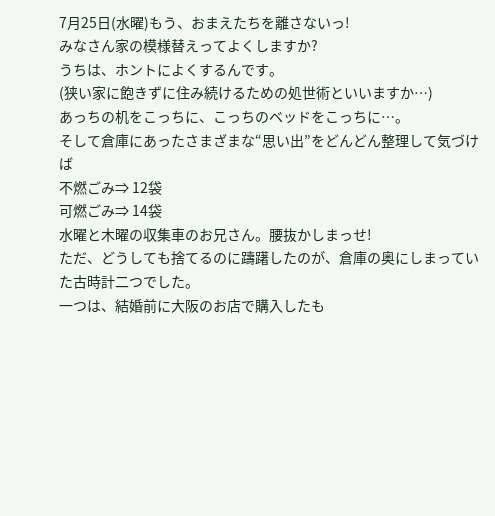7月25日(水曜)もう、おまえたちを離さないっ!
みなさん家の模様替えってよくしますか?
うちは、ホントによくするんです。
(狭い家に飽きずに住み続けるための処世術といいますか…)
あっちの机をこっちに、こっちのベッドをこっちに…。
そして倉庫にあったさまざまな“思い出”をどんどん整理して気づけば
不燃ごみ⇒ 12袋
可燃ごみ⇒ 14袋
水曜と木曜の収集車のお兄さん。腰抜かしまっせ!
ただ、どうしても捨てるのに躊躇したのが、倉庫の奥にしまっていた古時計二つでした。
一つは、結婚前に大阪のお店で購入したも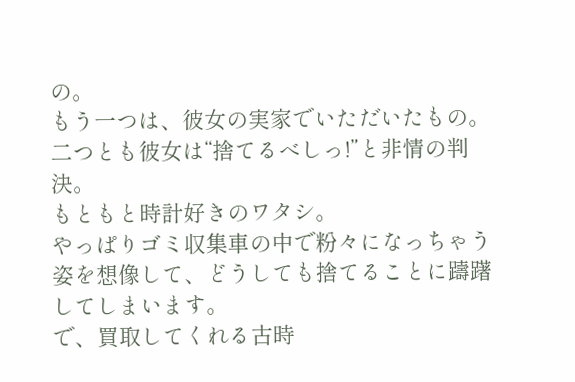の。
もう一つは、彼女の実家でいただいたもの。
二つとも彼女は“捨てるべしっ!”と非情の判決。
もともと時計好きのワタシ。
やっぱりゴミ収集車の中で粉々になっちゃう姿を想像して、どうしても捨てることに躊躇してしまいます。
で、買取してくれる古時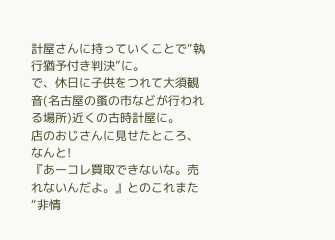計屋さんに持っていくことで“執行猶予付き判決”に。
で、休日に子供をつれて大須観音(名古屋の蚤の市などが行われる場所)近くの古時計屋に。
店のおじさんに見せたところ、なんと!
『あーコレ買取できないな。売れないんだよ。』とのこれまた“非情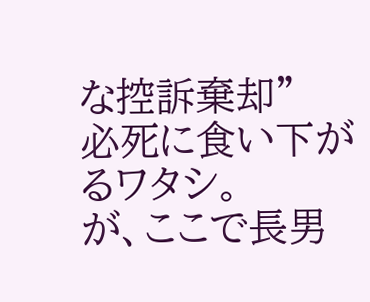な控訴棄却”
必死に食い下がるワタシ。
が、ここで長男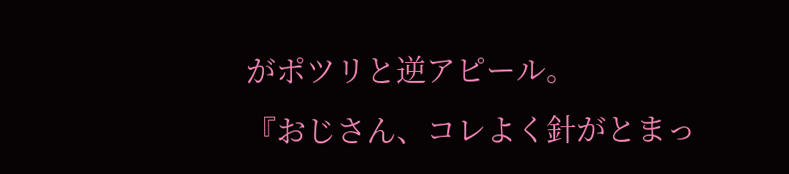がポツリと逆アピール。
『おじさん、コレよく針がとまっ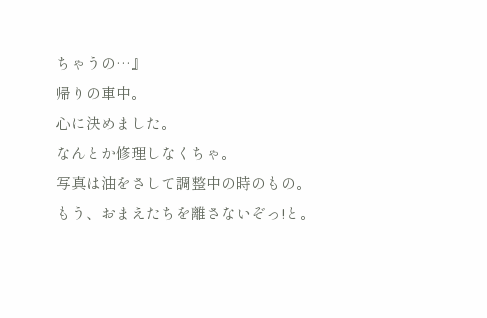ちゃうの…』
帰りの車中。
心に決めました。
なんとか修理しなくちゃ。
写真は油をさして調整中の時のもの。
もう、おまえたちを離さないぞっ!と。